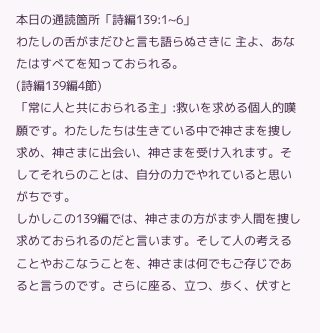本日の通読箇所「詩編139:1~6」
わたしの舌がまだひと言も語らぬさきに 主よ、あなたはすべてを知っておられる。
(詩編139編4節)
「常に人と共におられる主」:救いを求める個人的嘆願です。わたしたちは生きている中で神さまを捜し求め、神さまに出会い、神さまを受け入れます。そしてそれらのことは、自分の力でやれていると思いがちです。
しかしこの139編では、神さまの方がまず人間を捜し求めておられるのだと言います。そして人の考えることやおこなうことを、神さまは何でもご存じであると言うのです。さらに座る、立つ、歩く、伏すと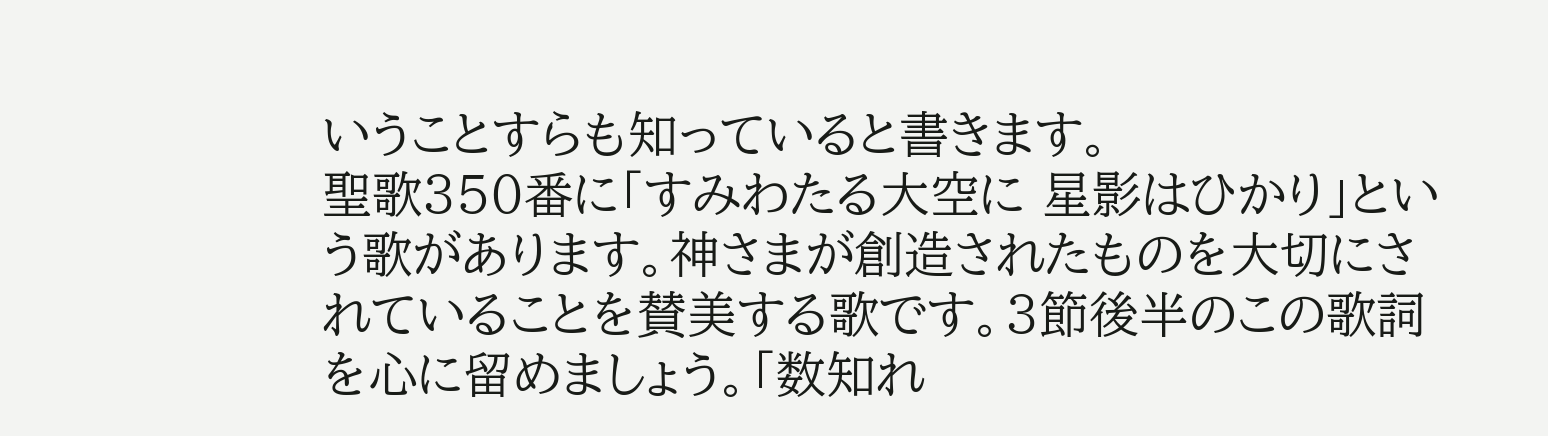いうことすらも知っていると書きます。
聖歌350番に「すみわたる大空に 星影はひかり」という歌があります。神さまが創造されたものを大切にされていることを賛美する歌です。3節後半のこの歌詞を心に留めましょう。「数知れ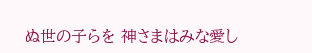ぬ世の子らを 神さまはみな愛し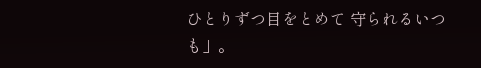ひとりずつ目をとめて 守られるいつも」。